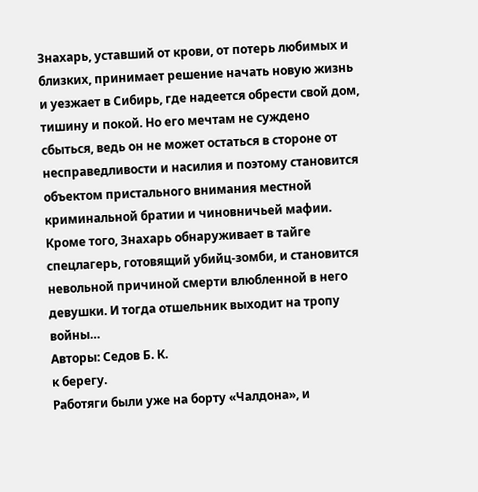Знахарь, уставший от крови, от потерь любимых и близких, принимает решение начать новую жизнь и уезжает в Сибирь, где надеется обрести свой дом, тишину и покой. Но его мечтам не суждено сбыться, ведь он не может остаться в стороне от несправедливости и насилия и поэтому становится объектом пристального внимания местной криминальной братии и чиновничьей мафии. Кроме того, Знахарь обнаруживает в тайге спецлагерь, готовящий убийц-зомби, и становится невольной причиной смерти влюбленной в него девушки. И тогда отшельник выходит на тропу войны…
Авторы: Седов Б. К.
к берегу.
Работяги были уже на борту «Чалдона», и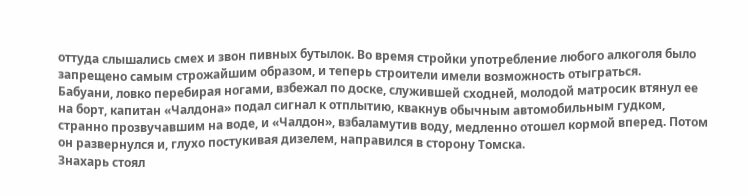оттуда слышались смех и звон пивных бутылок. Во время стройки употребление любого алкоголя было запрещено самым строжайшим образом, и теперь строители имели возможность отыграться.
Бабуани, ловко перебирая ногами, взбежал по доске, служившей сходней, молодой матросик втянул ее на борт, капитан «Чалдона» подал сигнал к отплытию, квакнув обычным автомобильным гудком, странно прозвучавшим на воде, и «Чалдон», взбаламутив воду, медленно отошел кормой вперед. Потом он развернулся и, глухо постукивая дизелем, направился в сторону Томска.
Знахарь стоял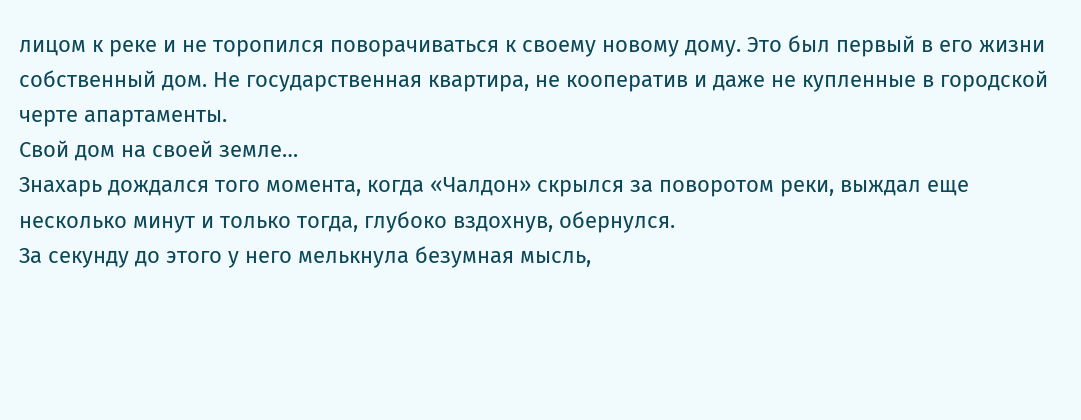лицом к реке и не торопился поворачиваться к своему новому дому. Это был первый в его жизни собственный дом. Не государственная квартира, не кооператив и даже не купленные в городской черте апартаменты.
Свой дом на своей земле…
Знахарь дождался того момента, когда «Чалдон» скрылся за поворотом реки, выждал еще несколько минут и только тогда, глубоко вздохнув, обернулся.
За секунду до этого у него мелькнула безумная мысль,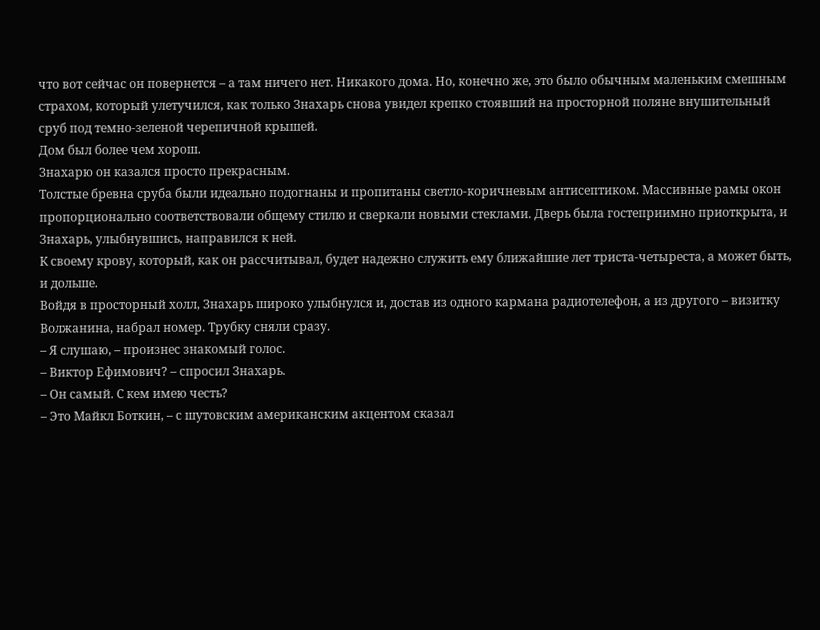что вот сейчас он повернется – а там ничего нет. Никакого дома. Но, конечно же, это было обычным маленьким смешным страхом, который улетучился, как только Знахарь снова увидел крепко стоявший на просторной поляне внушительный сруб под темно-зеленой черепичной крышей.
Дом был более чем хорош.
Знахарю он казался просто прекрасным.
Толстые бревна сруба были идеально подогнаны и пропитаны светло-коричневым антисептиком. Массивные рамы окон пропорционально соответствовали общему стилю и сверкали новыми стеклами. Дверь была гостеприимно приоткрыта, и Знахарь, улыбнувшись, направился к ней.
К своему крову, который, как он рассчитывал, будет надежно служить ему ближайшие лет триста-четыреста, а может быть, и дольше.
Войдя в просторный холл, Знахарь широко улыбнулся и, достав из одного кармана радиотелефон, а из другого – визитку Волжанина, набрал номер. Трубку сняли сразу.
– Я слушаю, – произнес знакомый голос.
– Виктор Ефимович? – спросил Знахарь.
– Он самый. С кем имею честь?
– Это Майкл Боткин, – с шутовским американским акцентом сказал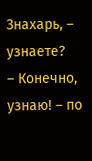Знахарь, – узнаете?
– Конечно, узнаю! – по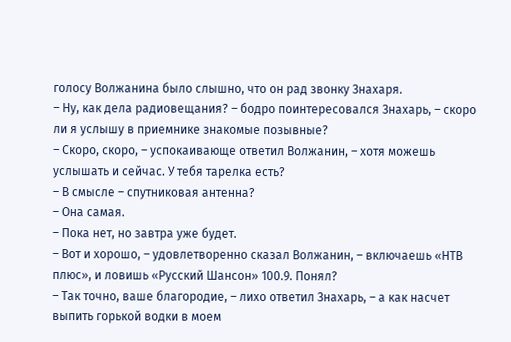голосу Волжанина было слышно, что он рад звонку Знахаря.
– Ну, как дела радиовещания? – бодро поинтересовался Знахарь, – скоро ли я услышу в приемнике знакомые позывные?
– Скоро, скоро, – успокаивающе ответил Волжанин, – хотя можешь услышать и сейчас. У тебя тарелка есть?
– В смысле – спутниковая антенна?
– Она самая.
– Пока нет, но завтра уже будет.
– Вот и хорошо, – удовлетворенно сказал Волжанин, – включаешь «НТВ плюс», и ловишь «Русский Шансон» 100.9. Понял?
– Так точно, ваше благородие, – лихо ответил Знахарь, – а как насчет выпить горькой водки в моем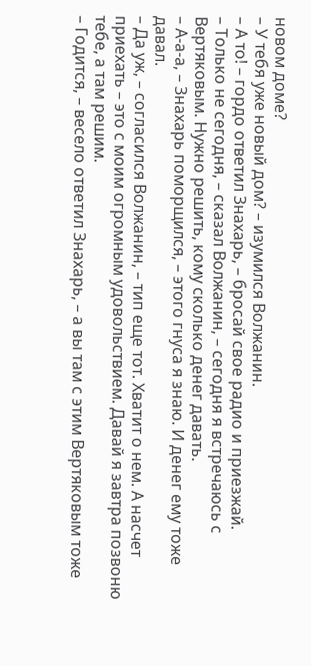новом доме?
– У тебя уже новый дом? – изумился Волжанин.
– А то! – гордо ответил Знахарь, – бросай свое радио и приезжай.
– Только не сегодня, – сказал Волжанин, – сегодня я встречаюсь с Вертяковым. Нужно решить, кому сколько денег давать.
– А-а-а, – Знахарь поморщился, – этого гнуса я знаю. И денег ему тоже давал.
– Да уж, – согласился Волжанин, – тип еще тот. Хватит о нем. А насчет приехать – это с моим огромным удовольствием. Давай я завтра позвоню тебе, а там решим.
– Годится, – весело ответил Знахарь, – а вы там с этим Вертяковым тоже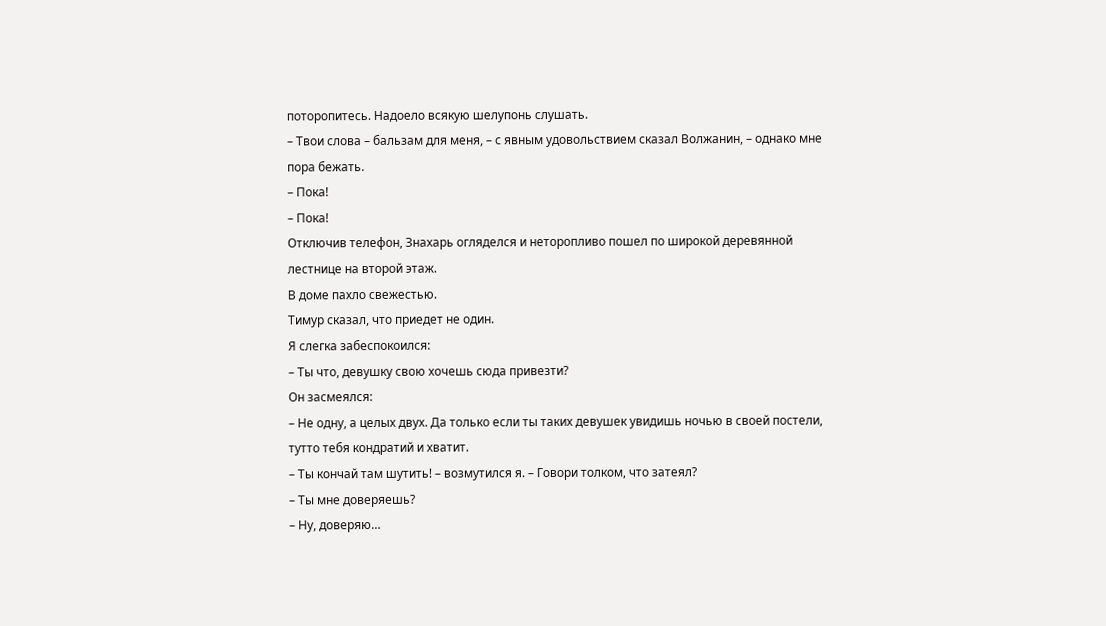поторопитесь. Надоело всякую шелупонь слушать.
– Твои слова – бальзам для меня, – с явным удовольствием сказал Волжанин, – однако мне пора бежать.
– Пока!
– Пока!
Отключив телефон, Знахарь огляделся и неторопливо пошел по широкой деревянной лестнице на второй этаж.
В доме пахло свежестью.
Тимур сказал, что приедет не один.
Я слегка забеспокоился:
– Ты что, девушку свою хочешь сюда привезти?
Он засмеялся:
– Не одну, а целых двух. Да только если ты таких девушек увидишь ночью в своей постели, тутто тебя кондратий и хватит.
– Ты кончай там шутить! – возмутился я. – Говори толком, что затеял?
– Ты мне доверяешь?
– Ну, доверяю…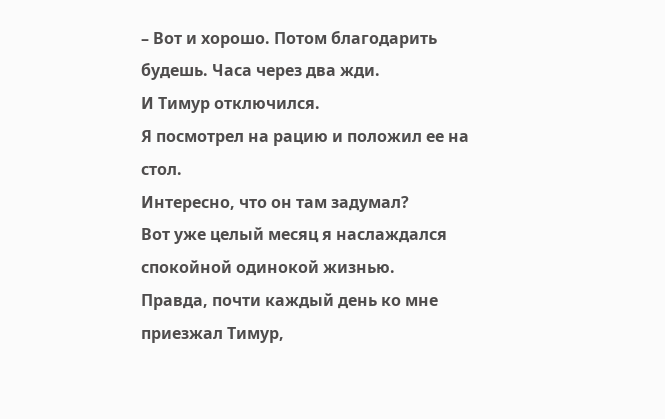– Вот и хорошо. Потом благодарить будешь. Часа через два жди.
И Тимур отключился.
Я посмотрел на рацию и положил ее на стол.
Интересно, что он там задумал?
Вот уже целый месяц я наслаждался спокойной одинокой жизнью.
Правда, почти каждый день ко мне приезжал Тимур,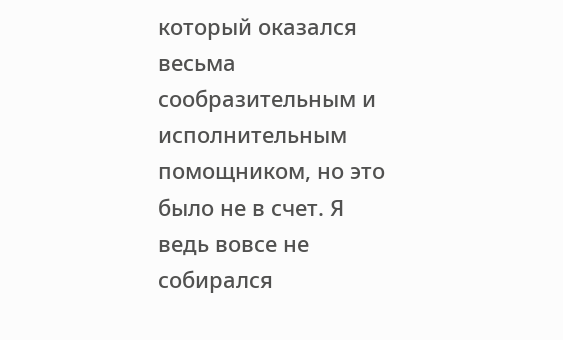который оказался весьма сообразительным и исполнительным помощником, но это было не в счет. Я ведь вовсе не собирался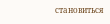становиться